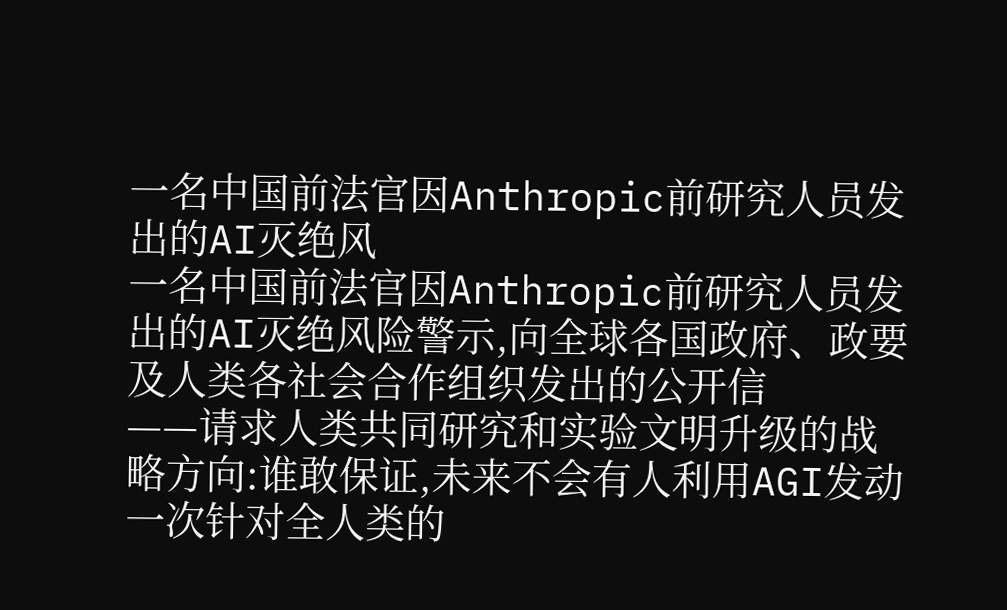一名中国前法官因Anthropic前研究人员发出的AI灭绝风
一名中国前法官因Anthropic前研究人员发出的AI灭绝风险警示,向全球各国政府、政要及人类各社会合作组织发出的公开信
——请求人类共同研究和实验文明升级的战略方向:谁敢保证,未来不会有人利用AGI发动一次针对全人类的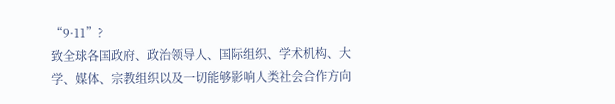“9·11”?
致全球各国政府、政治领导人、国际组织、学术机构、大学、媒体、宗教组织以及一切能够影响人类社会合作方向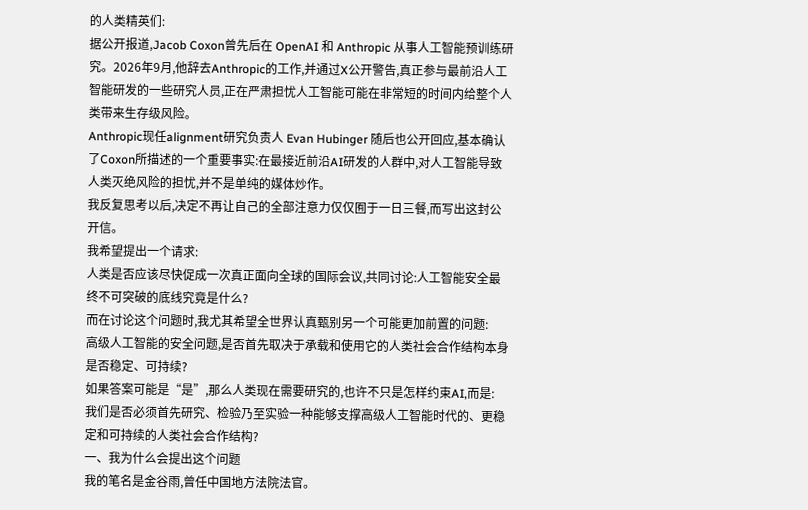的人类精英们:
据公开报道,Jacob Coxon曾先后在 OpenAI 和 Anthropic 从事人工智能预训练研究。2026年9月,他辞去Anthropic的工作,并通过X公开警告,真正参与最前沿人工智能研发的一些研究人员,正在严肃担忧人工智能可能在非常短的时间内给整个人类带来生存级风险。
Anthropic现任alignment研究负责人 Evan Hubinger 随后也公开回应,基本确认了Coxon所描述的一个重要事实:在最接近前沿AI研发的人群中,对人工智能导致人类灭绝风险的担忧,并不是单纯的媒体炒作。
我反复思考以后,决定不再让自己的全部注意力仅仅囿于一日三餐,而写出这封公开信。
我希望提出一个请求:
人类是否应该尽快促成一次真正面向全球的国际会议,共同讨论:人工智能安全最终不可突破的底线究竟是什么?
而在讨论这个问题时,我尤其希望全世界认真甄别另一个可能更加前置的问题:
高级人工智能的安全问题,是否首先取决于承载和使用它的人类社会合作结构本身是否稳定、可持续?
如果答案可能是“是”,那么人类现在需要研究的,也许不只是怎样约束AI,而是:
我们是否必须首先研究、检验乃至实验一种能够支撑高级人工智能时代的、更稳定和可持续的人类社会合作结构?
一、我为什么会提出这个问题
我的笔名是金谷雨,曾任中国地方法院法官。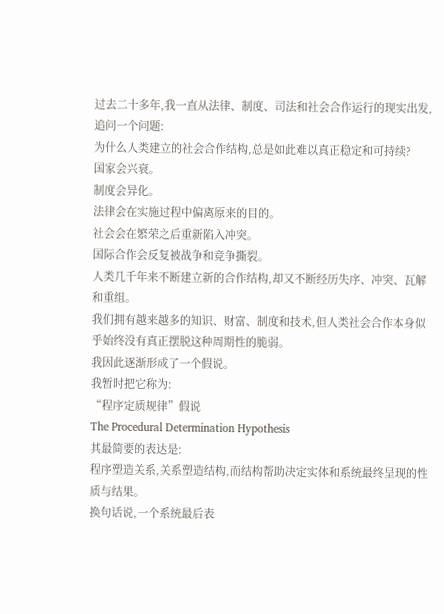过去二十多年,我一直从法律、制度、司法和社会合作运行的现实出发,追问一个问题:
为什么人类建立的社会合作结构,总是如此难以真正稳定和可持续?
国家会兴衰。
制度会异化。
法律会在实施过程中偏离原来的目的。
社会会在繁荣之后重新陷入冲突。
国际合作会反复被战争和竞争撕裂。
人类几千年来不断建立新的合作结构,却又不断经历失序、冲突、瓦解和重组。
我们拥有越来越多的知识、财富、制度和技术,但人类社会合作本身似乎始终没有真正摆脱这种周期性的脆弱。
我因此逐渐形成了一个假说。
我暂时把它称为:
“程序定质规律”假说
The Procedural Determination Hypothesis
其最简要的表达是:
程序塑造关系,关系塑造结构,而结构帮助决定实体和系统最终呈现的性质与结果。
换句话说,一个系统最后表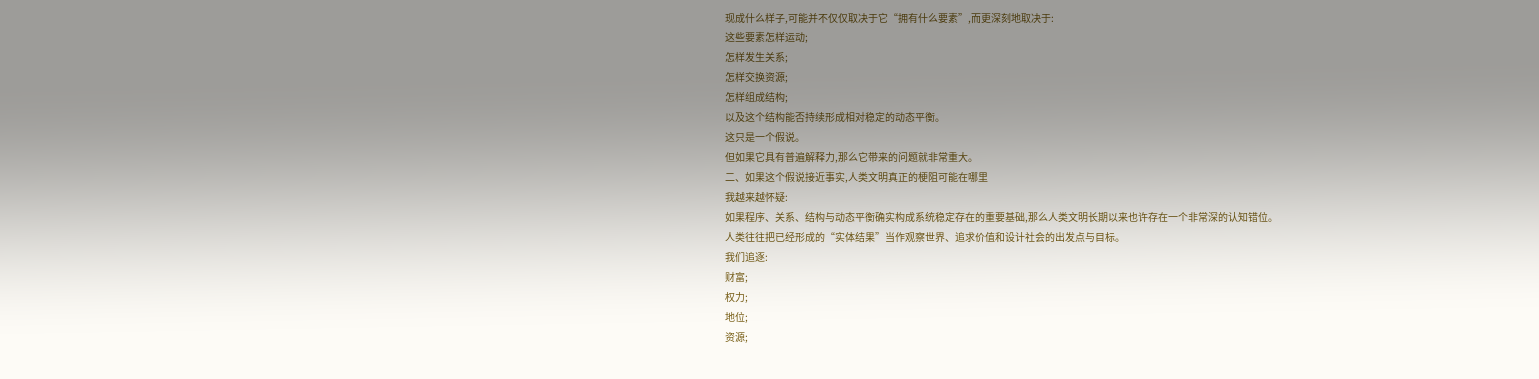现成什么样子,可能并不仅仅取决于它“拥有什么要素”,而更深刻地取决于:
这些要素怎样运动;
怎样发生关系;
怎样交换资源;
怎样组成结构;
以及这个结构能否持续形成相对稳定的动态平衡。
这只是一个假说。
但如果它具有普遍解释力,那么它带来的问题就非常重大。
二、如果这个假说接近事实,人类文明真正的梗阻可能在哪里
我越来越怀疑:
如果程序、关系、结构与动态平衡确实构成系统稳定存在的重要基础,那么人类文明长期以来也许存在一个非常深的认知错位。
人类往往把已经形成的“实体结果”当作观察世界、追求价值和设计社会的出发点与目标。
我们追逐:
财富;
权力;
地位;
资源;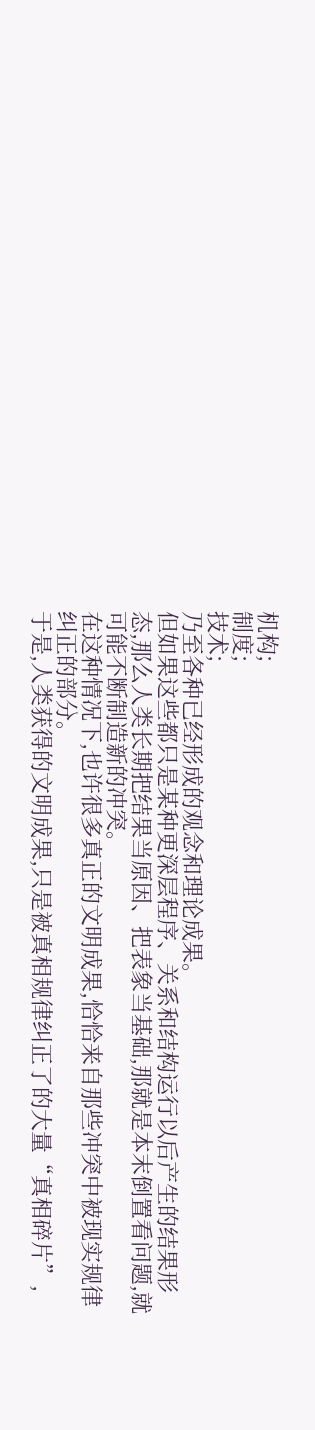机构;
制度;
技术;
乃至各种已经形成的观念和理论成果。
但如果这些都只是某种更深层程序、关系和结构运行以后产生的结果形态,那么人类长期把结果当原因、把表象当基础,那就是本末倒置看问题,就可能不断制造新的冲突。
在这种情况下,也许很多真正的文明成果,恰恰来自那些冲突中被现实规律纠正的部分。
于是,人类获得的文明成果,只是被真相规律纠正了的大量“真相碎片”,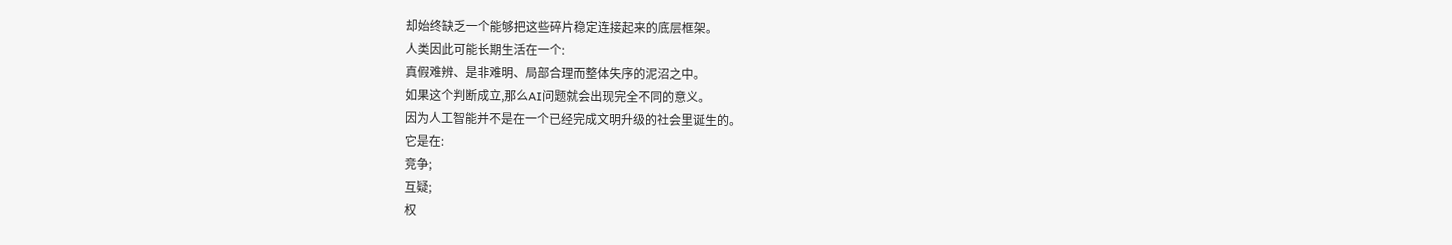却始终缺乏一个能够把这些碎片稳定连接起来的底层框架。
人类因此可能长期生活在一个:
真假难辨、是非难明、局部合理而整体失序的泥沼之中。
如果这个判断成立,那么AI问题就会出现完全不同的意义。
因为人工智能并不是在一个已经完成文明升级的社会里诞生的。
它是在:
竞争;
互疑;
权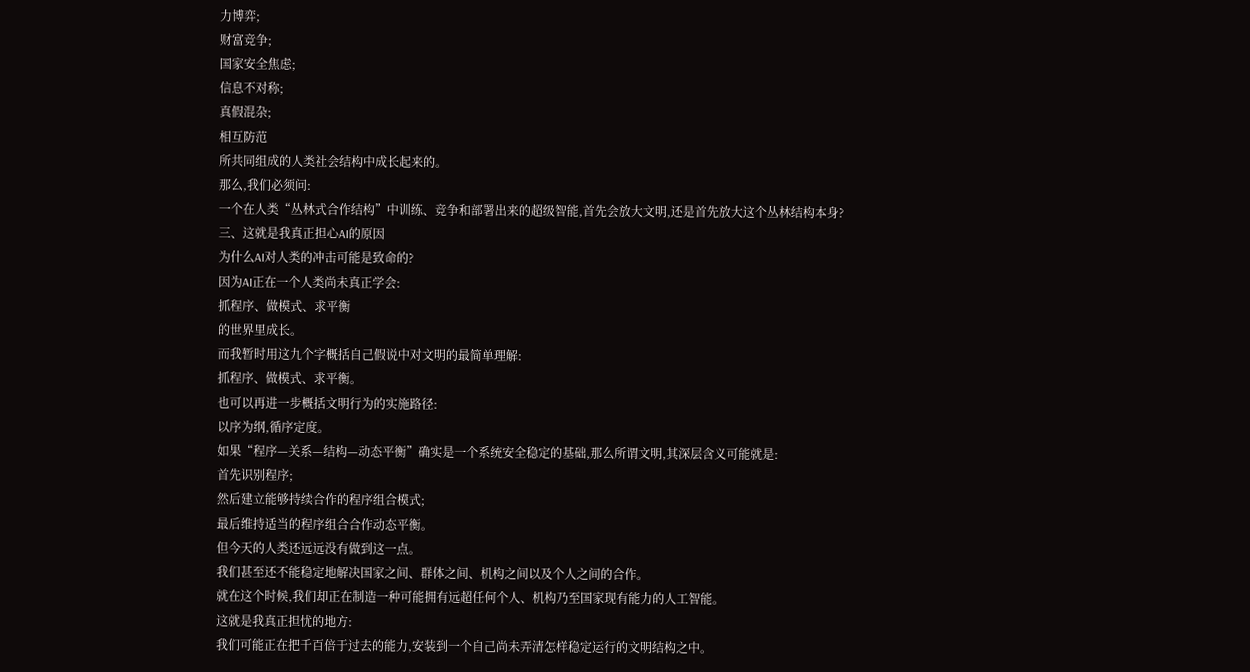力博弈;
财富竞争;
国家安全焦虑;
信息不对称;
真假混杂;
相互防范
所共同组成的人类社会结构中成长起来的。
那么,我们必须问:
一个在人类“丛林式合作结构”中训练、竞争和部署出来的超级智能,首先会放大文明,还是首先放大这个丛林结构本身?
三、这就是我真正担心AI的原因
为什么AI对人类的冲击可能是致命的?
因为AI正在一个人类尚未真正学会:
抓程序、做模式、求平衡
的世界里成长。
而我暂时用这九个字概括自己假说中对文明的最简单理解:
抓程序、做模式、求平衡。
也可以再进一步概括文明行为的实施路径:
以序为纲,循序定度。
如果“程序—关系—结构—动态平衡”确实是一个系统安全稳定的基础,那么所谓文明,其深层含义可能就是:
首先识别程序;
然后建立能够持续合作的程序组合模式;
最后维持适当的程序组合合作动态平衡。
但今天的人类还远远没有做到这一点。
我们甚至还不能稳定地解决国家之间、群体之间、机构之间以及个人之间的合作。
就在这个时候,我们却正在制造一种可能拥有远超任何个人、机构乃至国家现有能力的人工智能。
这就是我真正担忧的地方:
我们可能正在把千百倍于过去的能力,安装到一个自己尚未弄清怎样稳定运行的文明结构之中。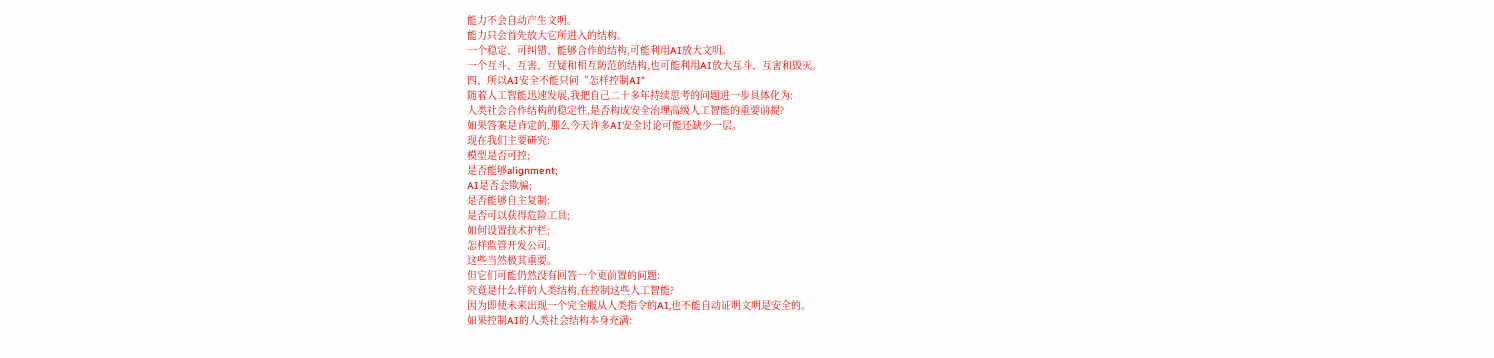能力不会自动产生文明。
能力只会首先放大它所进入的结构。
一个稳定、可纠错、能够合作的结构,可能利用AI放大文明。
一个互斗、互害、互疑和相互防范的结构,也可能利用AI放大互斗、互害和毁灭。
四、所以AI安全不能只问“怎样控制AI”
随着人工智能迅速发展,我把自己二十多年持续思考的问题进一步具体化为:
人类社会合作结构的稳定性,是否构成安全治理高级人工智能的重要前提?
如果答案是肯定的,那么今天许多AI安全讨论可能还缺少一层。
现在我们主要研究:
模型是否可控;
是否能够alignment;
AI是否会欺骗;
是否能够自主复制;
是否可以获得危险工具;
如何设置技术护栏;
怎样监管开发公司。
这些当然极其重要。
但它们可能仍然没有回答一个更前置的问题:
究竟是什么样的人类结构,在控制这些人工智能?
因为即使未来出现一个完全服从人类指令的AI,也不能自动证明文明是安全的。
如果控制AI的人类社会结构本身充满: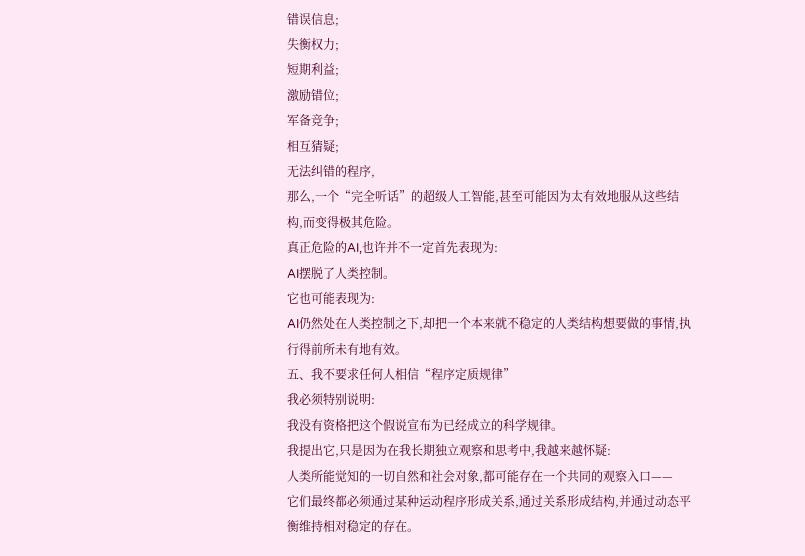错误信息;
失衡权力;
短期利益;
激励错位;
军备竞争;
相互猜疑;
无法纠错的程序,
那么,一个“完全听话”的超级人工智能,甚至可能因为太有效地服从这些结构,而变得极其危险。
真正危险的AI,也许并不一定首先表现为:
AI摆脱了人类控制。
它也可能表现为:
AI仍然处在人类控制之下,却把一个本来就不稳定的人类结构想要做的事情,执行得前所未有地有效。
五、我不要求任何人相信“程序定质规律”
我必须特别说明:
我没有资格把这个假说宣布为已经成立的科学规律。
我提出它,只是因为在我长期独立观察和思考中,我越来越怀疑:
人类所能觉知的一切自然和社会对象,都可能存在一个共同的观察入口——
它们最终都必须通过某种运动程序形成关系,通过关系形成结构,并通过动态平衡维持相对稳定的存在。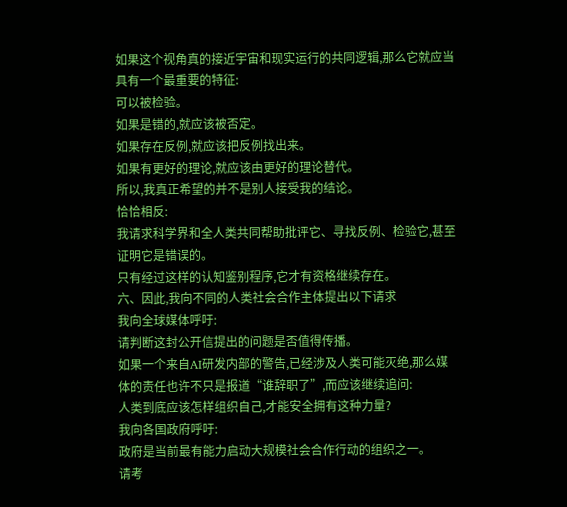如果这个视角真的接近宇宙和现实运行的共同逻辑,那么它就应当具有一个最重要的特征:
可以被检验。
如果是错的,就应该被否定。
如果存在反例,就应该把反例找出来。
如果有更好的理论,就应该由更好的理论替代。
所以,我真正希望的并不是别人接受我的结论。
恰恰相反:
我请求科学界和全人类共同帮助批评它、寻找反例、检验它,甚至证明它是错误的。
只有经过这样的认知鉴别程序,它才有资格继续存在。
六、因此,我向不同的人类社会合作主体提出以下请求
我向全球媒体呼吁:
请判断这封公开信提出的问题是否值得传播。
如果一个来自AI研发内部的警告,已经涉及人类可能灭绝,那么媒体的责任也许不只是报道“谁辞职了”,而应该继续追问:
人类到底应该怎样组织自己,才能安全拥有这种力量?
我向各国政府呼吁:
政府是当前最有能力启动大规模社会合作行动的组织之一。
请考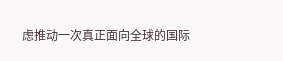虑推动一次真正面向全球的国际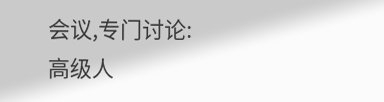会议,专门讨论:
高级人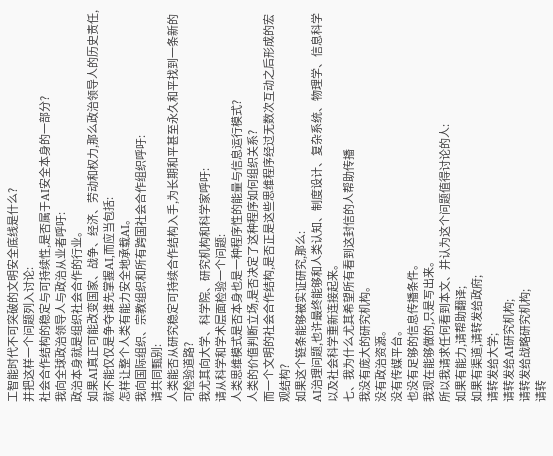工智能时代不可突破的文明安全底线是什么?
并把这样一个问题列入讨论:
社会合作结构的稳定与可持续性,是否属于AI安全本身的一部分?
我向全球政治领导人与政治从业者呼吁:
政治本身就是组织社会合作的行业。
如果AI真正可能改变国家、战争、经济、劳动和权力,那么政治领导人的历史责任,就不能仅仅是争夺谁先掌握AI,而应当包括:
怎样让整个人类有能力安全地承载AI。
我向国际组织、宗教组织和所有跨国社会合作组织呼吁:
请共同甄别:
人类能否从研究稳定可持续合作结构入手,为长期和平甚至永久和平找到一条新的可检验道路?
我尤其向大学、科学院、研究机构和科学家呼吁:
请从科学和学术层面检验一个问题:
人类思维模式是否本身也是一种程序性的能量与信息运行模式?
人类的价值判断立场,是否决定了这种程序如何组织关系?
而一个文明的社会合作结构,是否正是这些思维程序经过无数次互动之后形成的宏观结构?
如果这个链条能够被实证研究,那么:
AI治理问题,也许最终能够和人类认知、制度设计、复杂系统、物理学、信息科学以及社会科学重新连接起来。
七、我为什么尤其希望所有看到这封信的人帮助传播
我没有庞大的研究机构。
没有政治资源。
没有传媒平台。
也没有足够的信息传播条件。
我现在能够做的,只是写出来。
所以我请求任何看到本文、并认为这个问题值得讨论的人:
如果有能力,请帮助翻译;
如果有渠道,请转发给政府;
请转发给大学;
请转发给AI研究机构;
请转发给战略研究机构;
请转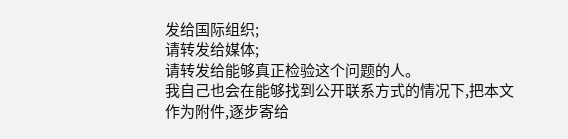发给国际组织;
请转发给媒体;
请转发给能够真正检验这个问题的人。
我自己也会在能够找到公开联系方式的情况下,把本文作为附件,逐步寄给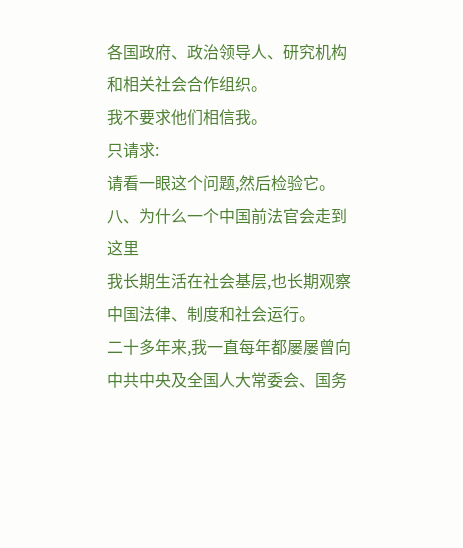各国政府、政治领导人、研究机构和相关社会合作组织。
我不要求他们相信我。
只请求:
请看一眼这个问题,然后检验它。
八、为什么一个中国前法官会走到这里
我长期生活在社会基层,也长期观察中国法律、制度和社会运行。
二十多年来,我一直每年都屡屡曾向中共中央及全国人大常委会、国务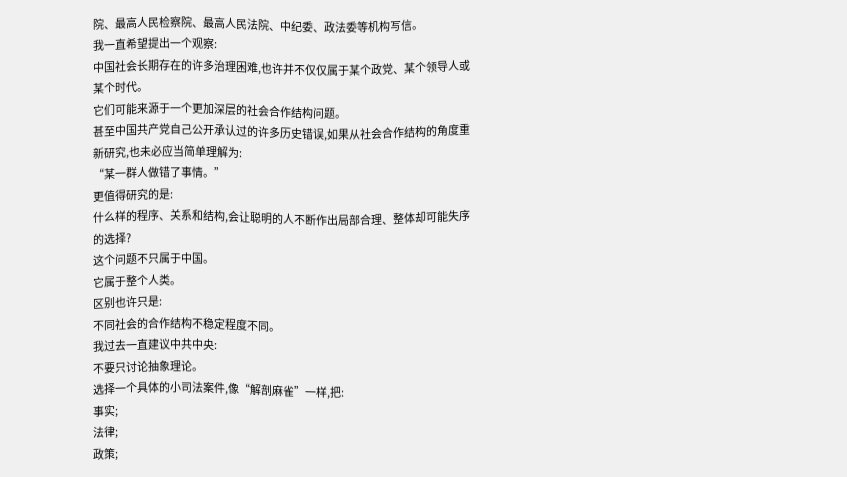院、最高人民检察院、最高人民法院、中纪委、政法委等机构写信。
我一直希望提出一个观察:
中国社会长期存在的许多治理困难,也许并不仅仅属于某个政党、某个领导人或某个时代。
它们可能来源于一个更加深层的社会合作结构问题。
甚至中国共产党自己公开承认过的许多历史错误,如果从社会合作结构的角度重新研究,也未必应当简单理解为:
“某一群人做错了事情。”
更值得研究的是:
什么样的程序、关系和结构,会让聪明的人不断作出局部合理、整体却可能失序的选择?
这个问题不只属于中国。
它属于整个人类。
区别也许只是:
不同社会的合作结构不稳定程度不同。
我过去一直建议中共中央:
不要只讨论抽象理论。
选择一个具体的小司法案件,像“解剖麻雀”一样,把:
事实;
法律;
政策;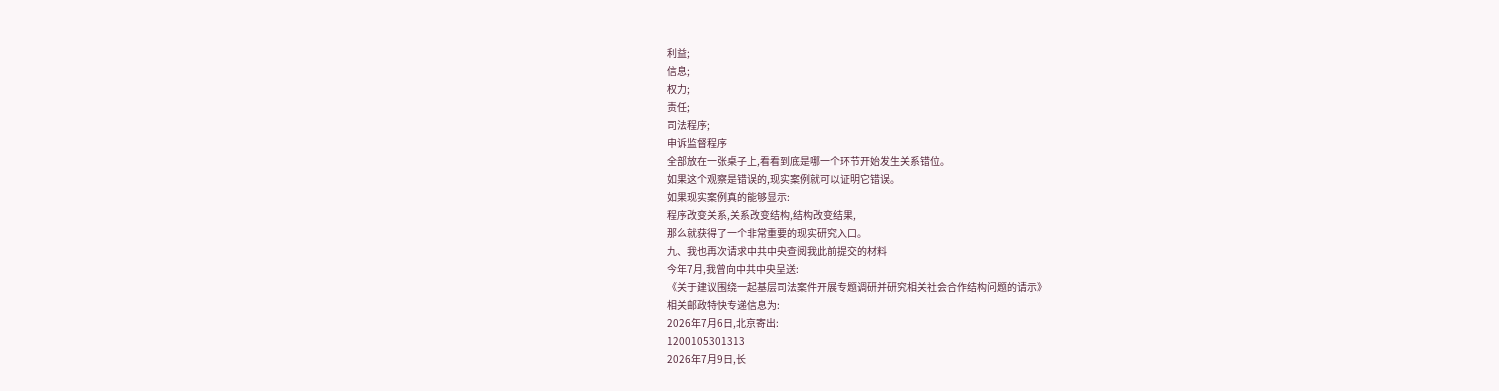利益;
信息;
权力;
责任;
司法程序;
申诉监督程序
全部放在一张桌子上,看看到底是哪一个环节开始发生关系错位。
如果这个观察是错误的,现实案例就可以证明它错误。
如果现实案例真的能够显示:
程序改变关系,关系改变结构,结构改变结果,
那么就获得了一个非常重要的现实研究入口。
九、我也再次请求中共中央查阅我此前提交的材料
今年7月,我曾向中共中央呈送:
《关于建议围绕一起基层司法案件开展专题调研并研究相关社会合作结构问题的请示》
相关邮政特快专递信息为:
2026年7月6日,北京寄出:
1200105301313
2026年7月9日,长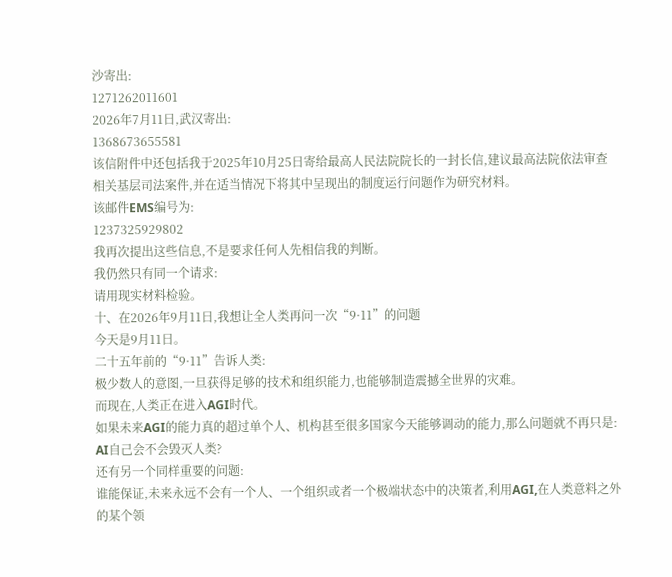沙寄出:
1271262011601
2026年7月11日,武汉寄出:
1368673655581
该信附件中还包括我于2025年10月25日寄给最高人民法院院长的一封长信,建议最高法院依法审查相关基层司法案件,并在适当情况下将其中呈现出的制度运行问题作为研究材料。
该邮件EMS编号为:
1237325929802
我再次提出这些信息,不是要求任何人先相信我的判断。
我仍然只有同一个请求:
请用现实材料检验。
十、在2026年9月11日,我想让全人类再问一次“9·11”的问题
今天是9月11日。
二十五年前的“9·11”告诉人类:
极少数人的意图,一旦获得足够的技术和组织能力,也能够制造震撼全世界的灾难。
而现在,人类正在进入AGI时代。
如果未来AGI的能力真的超过单个人、机构甚至很多国家今天能够调动的能力,那么问题就不再只是:
AI自己会不会毁灭人类?
还有另一个同样重要的问题:
谁能保证,未来永远不会有一个人、一个组织或者一个极端状态中的决策者,利用AGI,在人类意料之外的某个领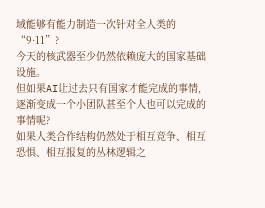域能够有能力制造一次针对全人类的“9·11”?
今天的核武器至少仍然依赖庞大的国家基础设施。
但如果AI让过去只有国家才能完成的事情,逐渐变成一个小团队甚至个人也可以完成的事情呢?
如果人类合作结构仍然处于相互竞争、相互恐惧、相互报复的丛林逻辑之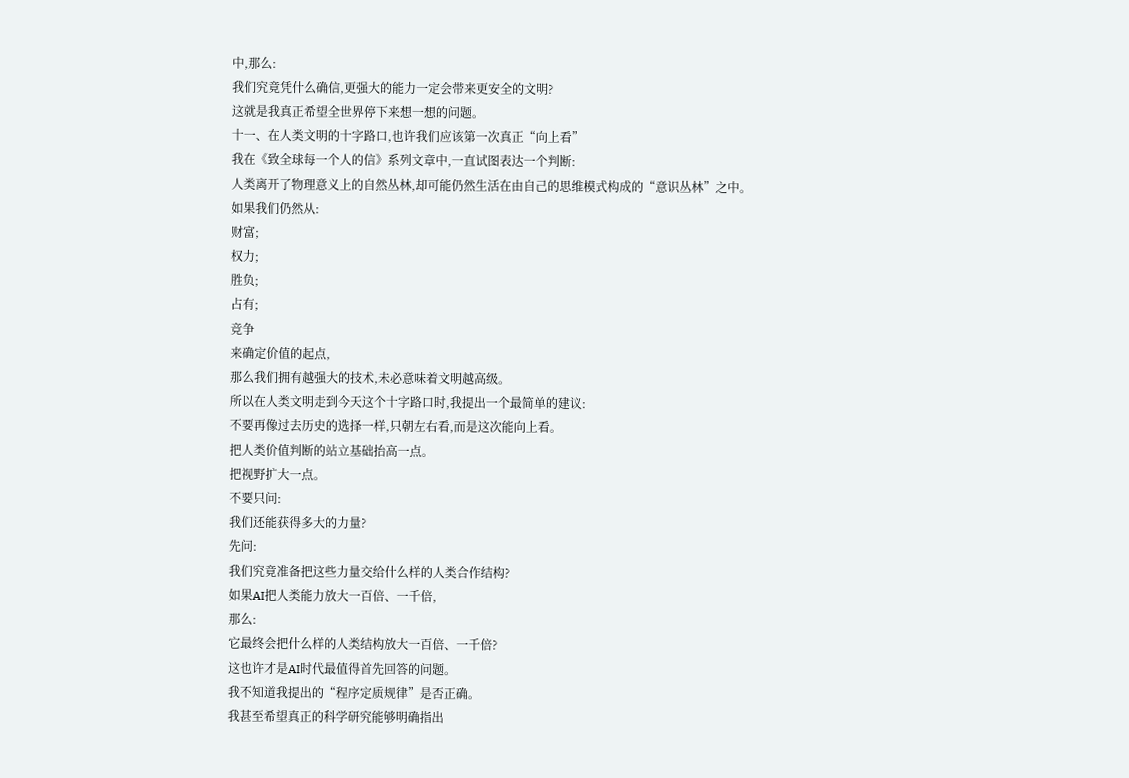中,那么:
我们究竟凭什么确信,更强大的能力一定会带来更安全的文明?
这就是我真正希望全世界停下来想一想的问题。
十一、在人类文明的十字路口,也许我们应该第一次真正“向上看”
我在《致全球每一个人的信》系列文章中,一直试图表达一个判断:
人类离开了物理意义上的自然丛林,却可能仍然生活在由自己的思维模式构成的“意识丛林”之中。
如果我们仍然从:
财富;
权力;
胜负;
占有;
竞争
来确定价值的起点,
那么我们拥有越强大的技术,未必意味着文明越高级。
所以在人类文明走到今天这个十字路口时,我提出一个最简单的建议:
不要再像过去历史的选择一样,只朝左右看,而是这次能向上看。
把人类价值判断的站立基础抬高一点。
把视野扩大一点。
不要只问:
我们还能获得多大的力量?
先问:
我们究竟准备把这些力量交给什么样的人类合作结构?
如果AI把人类能力放大一百倍、一千倍,
那么:
它最终会把什么样的人类结构放大一百倍、一千倍?
这也许才是AI时代最值得首先回答的问题。
我不知道我提出的“程序定质规律”是否正确。
我甚至希望真正的科学研究能够明确指出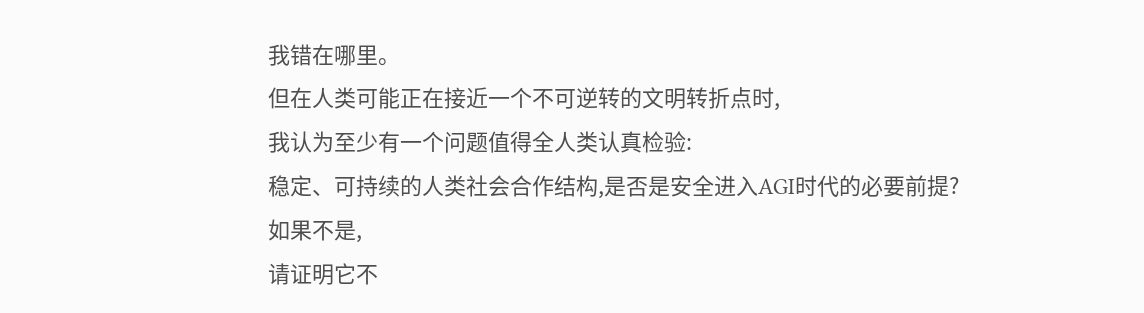我错在哪里。
但在人类可能正在接近一个不可逆转的文明转折点时,
我认为至少有一个问题值得全人类认真检验:
稳定、可持续的人类社会合作结构,是否是安全进入AGI时代的必要前提?
如果不是,
请证明它不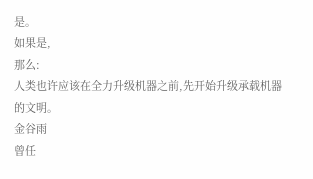是。
如果是,
那么:
人类也许应该在全力升级机器之前,先开始升级承载机器的文明。
金谷雨
曾任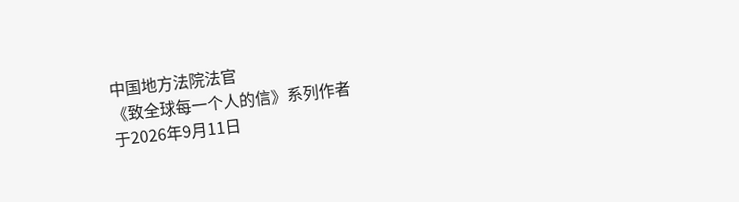中国地方法院法官
《致全球每一个人的信》系列作者
于2026年9月11日